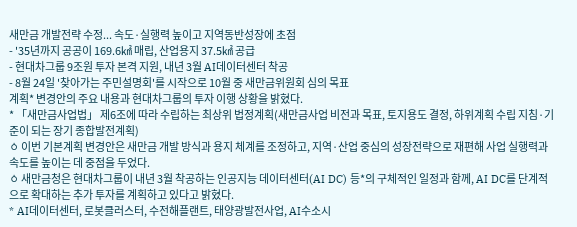새만금 개발전략 수정... 속도·실행력 높이고 지역동반성장에 초점
- '35년까지 공공이 169.6㎢ 매립, 산업용지 37.5㎢ 공급
- 현대차그룹 9조원 투자 본격 지원, 내년 3월 AI데이터센터 착공
- 8월 24일 '찾아가는 주민설명회'를 시작으로 10월 중 새만금위원회 심의 목표
계획* 변경안의 주요 내용과 현대차그룹의 투자 이행 상황을 밝혔다.
* 「새만금사업법」 제6조에 따라 수립하는 최상위 법정계획(새만금사업 비전과 목표, 토지용도 결정, 하위계획 수립 지침·기준이 되는 장기 종합발전계획)
ㆁ 이번 기본계획 변경안은 새만금 개발 방식과 용지 체계를 조정하고, 지역·산업 중심의 성장전략으로 재편해 사업 실행력과 속도를 높이는 데 중점을 두었다.
ㆁ 새만금청은 현대차그룹이 내년 3월 착공하는 인공지능 데이터센터(AI DC) 등*의 구체적인 일정과 함께, AI DC를 단계적으로 확대하는 추가 투자를 계획하고 있다고 밝혔다.
* AI데이터센터, 로봇클러스터, 수전해플랜트, 태양광발전사업, AI수소시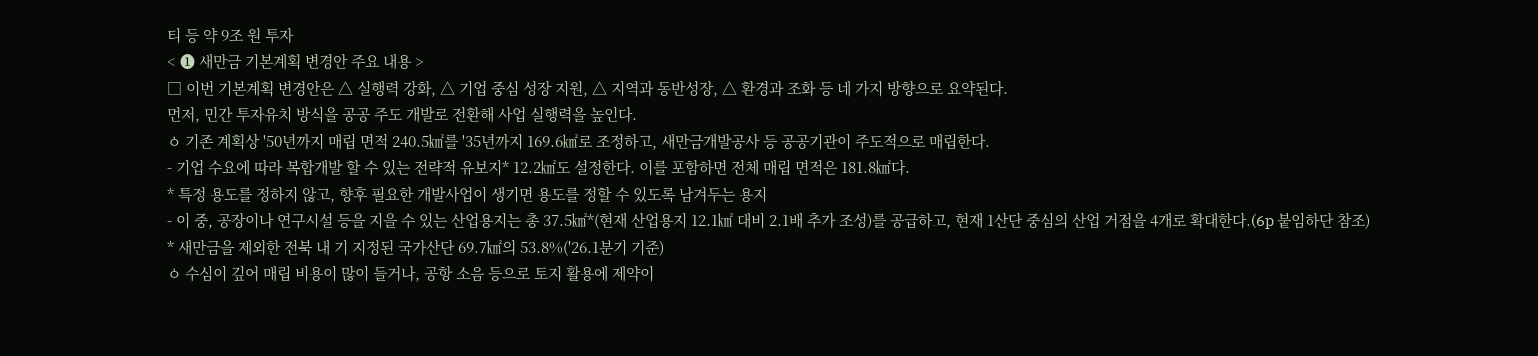티 등 약 9조 원 투자
< ➊ 새만금 기본계획 변경안 주요 내용 >
□ 이번 기본계획 변경안은 △ 실행력 강화, △ 기업 중심 성장 지원, △ 지역과 동반성장, △ 환경과 조화 등 네 가지 방향으로 요약된다.
먼저, 민간 투자유치 방식을 공공 주도 개발로 전환해 사업 실행력을 높인다.
ㆁ 기존 계획상 '50년까지 매립 면적 240.5㎢를 '35년까지 169.6㎢로 조정하고, 새만금개발공사 등 공공기관이 주도적으로 매립한다.
- 기업 수요에 따라 복합개발 할 수 있는 전략적 유보지* 12.2㎢도 설정한다. 이를 포함하면 전체 매립 면적은 181.8㎢다.
* 특정 용도를 정하지 않고, 향후 필요한 개발사업이 생기면 용도를 정할 수 있도록 남겨두는 용지
- 이 중, 공장이나 연구시설 등을 지을 수 있는 산업용지는 총 37.5㎢*(현재 산업용지 12.1㎢ 대비 2.1배 추가 조성)를 공급하고, 현재 1산단 중심의 산업 거점을 4개로 확대한다.(6p 붙임하단 참조)
* 새만금을 제외한 전북 내 기 지정된 국가산단 69.7㎢의 53.8%('26.1분기 기준)
ㆁ 수심이 깊어 매립 비용이 많이 들거나, 공항 소음 등으로 토지 활용에 제약이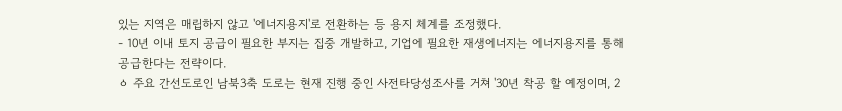있는 지역은 매립하지 않고 '에너지용지'로 전환하는 등 용지 체계를 조정했다.
- 10년 이내 토지 공급이 필요한 부지는 집중 개발하고, 기업에 필요한 재생에너지는 에너지용지를 통해 공급한다는 전략이다.
ㆁ 주요 간선도로인 남북3축 도로는 현재 진행 중인 사전타당성조사를 거쳐 '30년 착공 할 예정이며, 2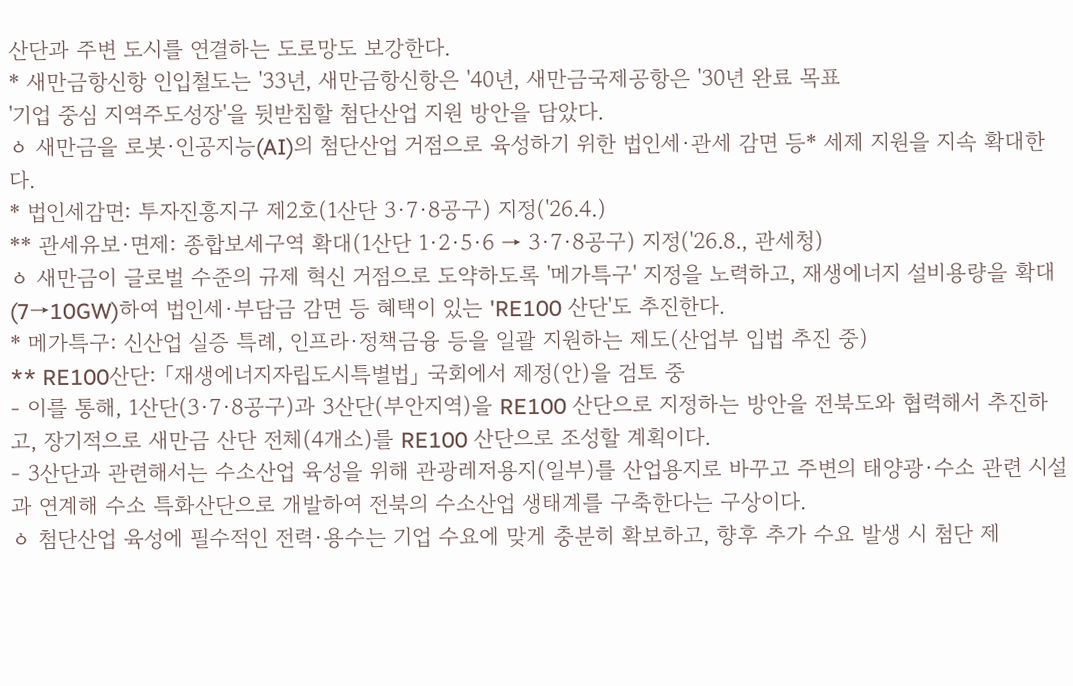산단과 주변 도시를 연결하는 도로망도 보강한다.
* 새만금항신항 인입철도는 '33년, 새만금항신항은 '40년, 새만금국제공항은 '30년 완료 목표
'기업 중심 지역주도성장'을 뒷받침할 첨단산업 지원 방안을 담았다.
ㆁ 새만금을 로봇·인공지능(AI)의 첨단산업 거점으로 육성하기 위한 법인세·관세 감면 등* 세제 지원을 지속 확대한다.
* 법인세감면: 투자진흥지구 제2호(1산단 3·7·8공구) 지정('26.4.)
** 관세유보·면제: 종합보세구역 확대(1산단 1·2·5·6 → 3·7·8공구) 지정('26.8., 관세청)
ㆁ 새만금이 글로벌 수준의 규제 혁신 거점으로 도약하도록 '메가특구' 지정을 노력하고, 재생에너지 설비용량을 확대(7→10GW)하여 법인세·부담금 감면 등 혜택이 있는 'RE100 산단'도 추진한다.
* 메가특구: 신산업 실증 특례, 인프라·정책금융 등을 일괄 지원하는 제도(산업부 입법 추진 중)
** RE100산단: 「재생에너지자립도시특별법」 국회에서 제정(안)을 검토 중
- 이를 통해, 1산단(3·7·8공구)과 3산단(부안지역)을 RE100 산단으로 지정하는 방안을 전북도와 협력해서 추진하고, 장기적으로 새만금 산단 전체(4개소)를 RE100 산단으로 조성할 계획이다.
- 3산단과 관련해서는 수소산업 육성을 위해 관광레저용지(일부)를 산업용지로 바꾸고 주변의 태양광·수소 관련 시설과 연계해 수소 특화산단으로 개발하여 전북의 수소산업 생태계를 구축한다는 구상이다.
ㆁ 첨단산업 육성에 필수적인 전력·용수는 기업 수요에 맞게 충분히 확보하고, 향후 추가 수요 발생 시 첨단 제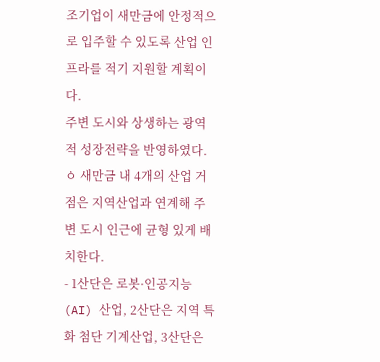조기업이 새만금에 안정적으로 입주할 수 있도록 산업 인프라를 적기 지원할 계획이다.
주변 도시와 상생하는 광역적 성장전략을 반영하였다.
ㆁ 새만금 내 4개의 산업 거점은 지역산업과 연계해 주변 도시 인근에 균형 있게 배치한다.
- 1산단은 로봇·인공지능(AI) 산업, 2산단은 지역 특화 첨단 기계산업, 3산단은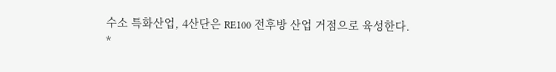수소 특화산업, 4산단은 RE100 전후방 산업 거점으로 육성한다.
*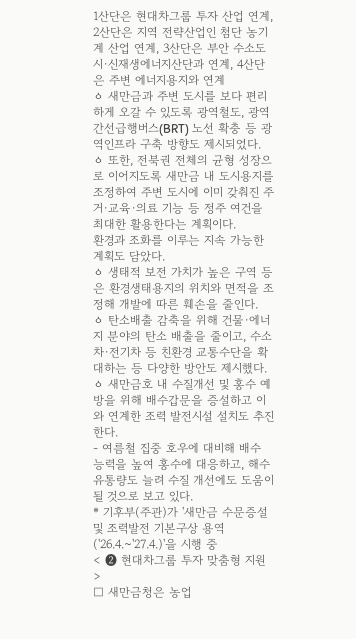1산단은 현대차그룹 투자 산업 연계, 2산단은 지역 전략산업인 첨단 농기계 산업 연계, 3산단은 부안 수소도시·신재생에너지산단과 연계, 4산단은 주변 에너지용지와 연계
ㆁ 새만금과 주변 도시를 보다 편리하게 오갈 수 있도록 광역철도, 광역 간선급행버스(BRT) 노선 확충 등 광역인프라 구축 방향도 제시되었다.
ㆁ 또한, 전북권 전체의 균형 성장으로 이어지도록 새만금 내 도시용지를 조정하여 주변 도시에 이미 갖춰진 주거·교육·의료 기능 등 정주 여건을 최대한 활용한다는 계획이다.
환경과 조화를 이루는 지속 가능한 계획도 담았다.
ㆁ 생태적 보전 가치가 높은 구역 등은 환경생태용지의 위치와 면적을 조정해 개발에 따른 훼손을 줄인다.
ㆁ 탄소배출 감축을 위해 건물·에너지 분야의 탄소 배출을 줄이고, 수소차·전기차 등 친환경 교통수단을 확대하는 등 다양한 방안도 제시했다.
ㆁ 새만금호 내 수질개선 및 홍수 예방을 위해 배수갑문을 증설하고 이와 연계한 조력 발전시설 설치도 추진한다.
- 여름철 집중 호우에 대비해 배수 능력을 높여 홍수에 대응하고, 해수유통량도 늘려 수질 개선에도 도움이 될 것으로 보고 있다.
* 기후부(주관)가 '새만금 수문증설 및 조력발전 기본구상 용역('26.4.~'27.4.)'을 시행 중
< ➋ 현대차그룹 투자 맞춤형 지원 >
□ 새만금청은 농업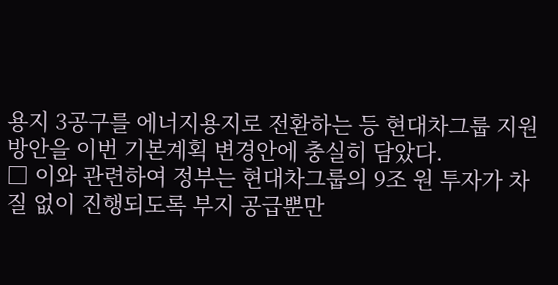용지 3공구를 에너지용지로 전환하는 등 현대차그룹 지원 방안을 이번 기본계획 변경안에 충실히 담았다.
□ 이와 관련하여 정부는 현대차그룹의 9조 원 투자가 차질 없이 진행되도록 부지 공급뿐만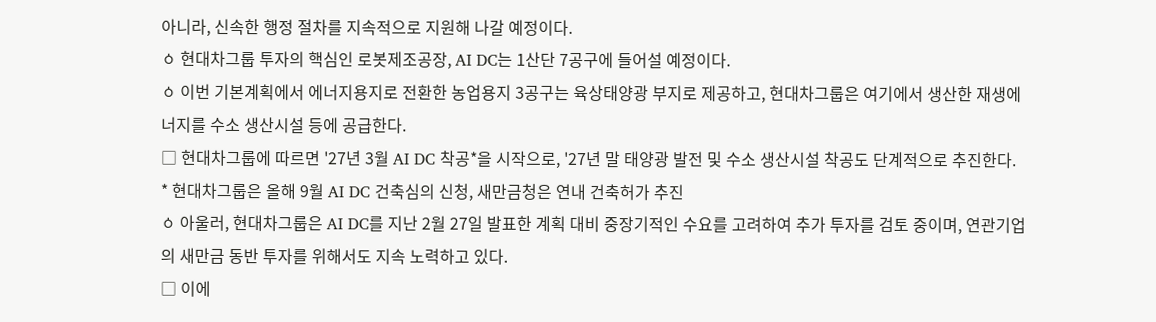아니라, 신속한 행정 절차를 지속적으로 지원해 나갈 예정이다.
ㆁ 현대차그룹 투자의 핵심인 로봇제조공장, AI DC는 1산단 7공구에 들어설 예정이다.
ㆁ 이번 기본계획에서 에너지용지로 전환한 농업용지 3공구는 육상태양광 부지로 제공하고, 현대차그룹은 여기에서 생산한 재생에너지를 수소 생산시설 등에 공급한다.
□ 현대차그룹에 따르면 '27년 3월 AI DC 착공*을 시작으로, '27년 말 태양광 발전 및 수소 생산시설 착공도 단계적으로 추진한다.
* 현대차그룹은 올해 9월 AI DC 건축심의 신청, 새만금청은 연내 건축허가 추진
ㆁ 아울러, 현대차그룹은 AI DC를 지난 2월 27일 발표한 계획 대비 중장기적인 수요를 고려하여 추가 투자를 검토 중이며, 연관기업의 새만금 동반 투자를 위해서도 지속 노력하고 있다.
□ 이에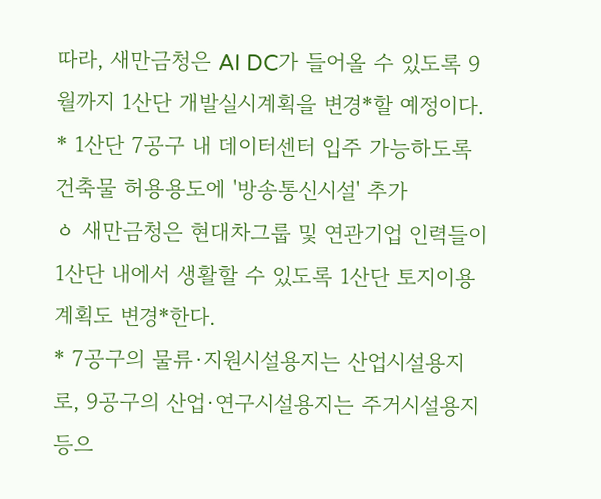따라, 새만금청은 AI DC가 들어올 수 있도록 9월까지 1산단 개발실시계획을 변경*할 예정이다.
* 1산단 7공구 내 데이터센터 입주 가능하도록 건축물 허용용도에 '방송통신시설' 추가
ㆁ 새만금청은 현대차그룹 및 연관기업 인력들이 1산단 내에서 생활할 수 있도록 1산단 토지이용계획도 변경*한다.
* 7공구의 물류·지원시설용지는 산업시설용지로, 9공구의 산업·연구시설용지는 주거시설용지 등으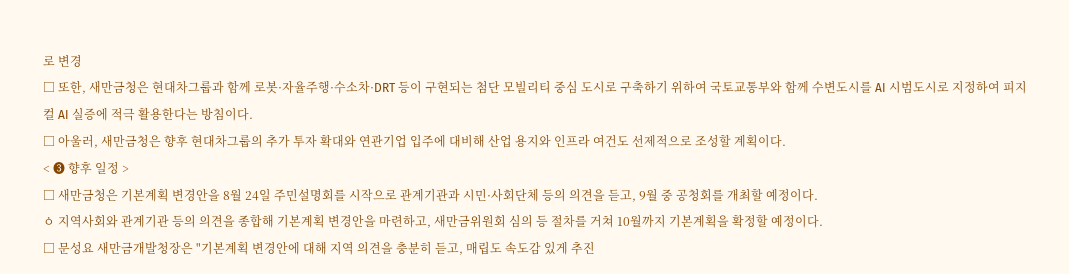로 변경
□ 또한, 새만금청은 현대차그룹과 함께 로봇·자율주행·수소차·DRT 등이 구현되는 첨단 모빌리티 중심 도시로 구축하기 위하여 국토교통부와 함께 수변도시를 AI 시범도시로 지정하여 피지컬 AI 실증에 적극 활용한다는 방침이다.
□ 아울러, 새만금청은 향후 현대차그룹의 추가 투자 확대와 연관기업 입주에 대비해 산업 용지와 인프라 여건도 선제적으로 조성할 계획이다.
< ➌ 향후 일정 >
□ 새만금청은 기본계획 변경안을 8월 24일 주민설명회를 시작으로 관계기관과 시민·사회단체 등의 의견을 듣고, 9월 중 공청회를 개최할 예정이다.
ㆁ 지역사회와 관계기관 등의 의견을 종합해 기본계획 변경안을 마련하고, 새만금위원회 심의 등 절차를 거쳐 10월까지 기본계획을 확정할 예정이다.
□ 문성요 새만금개발청장은 "기본계획 변경안에 대해 지역 의견을 충분히 듣고, 매립도 속도감 있게 추진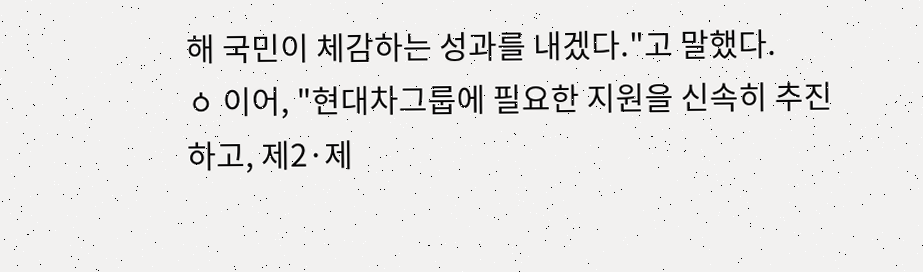해 국민이 체감하는 성과를 내겠다."고 말했다.
ㆁ 이어, "현대차그룹에 필요한 지원을 신속히 추진하고, 제2·제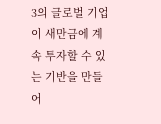3의 글로벌 기업이 새만금에 계속 투자할 수 있는 기반을 만들어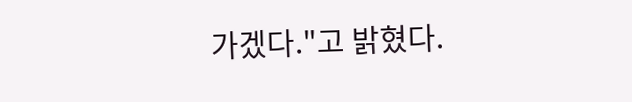가겠다."고 밝혔다.